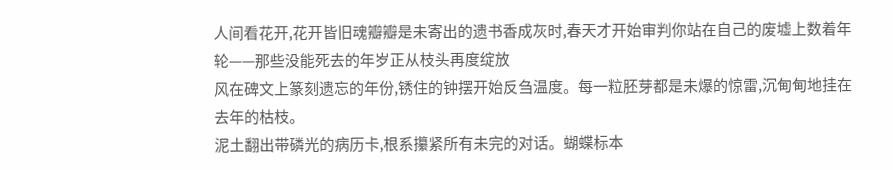人间看花开,花开皆旧魂瓣瓣是未寄出的遗书香成灰时,春天才开始审判你站在自己的废墟上数着年轮——那些没能死去的年岁正从枝头再度绽放
风在碑文上篆刻遗忘的年份,锈住的钟摆开始反刍温度。每一粒胚芽都是未爆的惊雷,沉甸甸地挂在去年的枯枝。
泥土翻出带磷光的病历卡,根系攥紧所有未完的对话。蝴蝶标本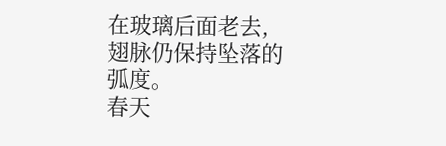在玻璃后面老去,翅脉仍保持坠落的弧度。
春天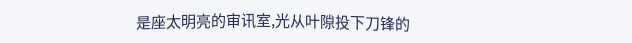是座太明亮的审讯室,光从叶隙投下刀锋的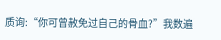质询:“你可曾赦免过自己的骨血?”我数遍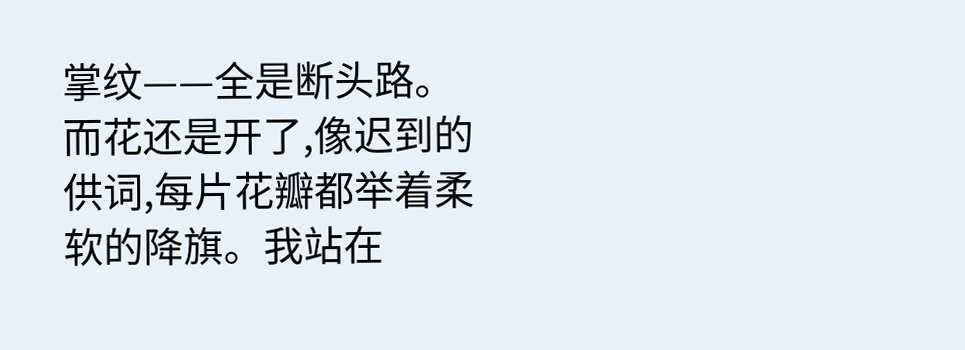掌纹——全是断头路。
而花还是开了,像迟到的供词,每片花瓣都举着柔软的降旗。我站在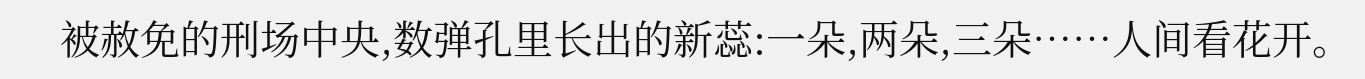被赦免的刑场中央,数弹孔里长出的新蕊:一朵,两朵,三朵……人间看花开。